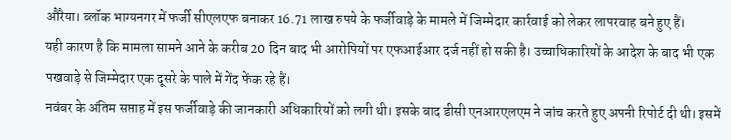औरैया। ब्लॉक भाग्यनगर में फर्जी सीएलएफ बनाकर 16.71 लाख रुपये के फर्जीवाड़े के मामले में जिम्मेदार कार्रवाई को लेकर लापरवाह बने हुए हैं।
यही कारण है कि मामला सामने आने के करीब 20 दिन बाद भी आरोपियों पर एफआईआर दर्ज नहीं हो सकी है। उच्चाधिकारियों के आदेश के बाद भी एक पखवाड़े से जिम्मेदार एक दूसरे के पाले में गेंद फेंक रहे हैं।
नवंबर के अंतिम सप्ताह में इस फर्जीवाड़े की जानकारी अधिकारियों को लगी थी। इसके बाद डीसी एनआरएलएम ने जांच करते हुए अपनी रिपोर्ट दी थी। इसमें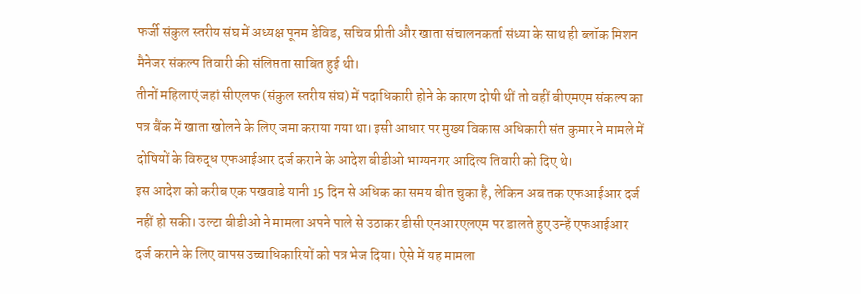फर्जी संकुल स्तरीय संघ में अध्यक्ष पूनम डेविड, सचिव प्रीती और खाता संचालनकर्ता संध्या के साथ ही ब्लॉक मिशन मैनेजर संकल्प तिवारी की संलिप्तता साबित हुई थी।
तीनों महिलाएं जहां सीएलफ (संकुल स्तरीय संघ) में पदाधिकारी होने के कारण दोषी थीं तो वहीं बीएमएम संकल्प का पत्र बैंक में खाता खोलने के लिए जमा कराया गया था। इसी आधार पर मुख्य विकास अधिकारी संत कुमार ने मामले में दोषियों के विरुद्ध एफआईआर दर्ज कराने के आदेश बीडीओ भाग्यनगर आदित्य तिवारी को दिए थे।
इस आदेश को करीब एक पखवाडे यानी 15 दिन से अधिक का समय बीत चुका है, लेकिन अब तक एफआईआर दर्ज नहीं हो सकी। उल्टा बीडीओ ने मामला अपने पाले से उठाकर डीसी एनआरएलएम पर डालते हुए उन्हें एफआईआर दर्ज कराने के लिए वापस उच्चाधिकारियों को पत्र भेज दिया। ऐसे में यह मामला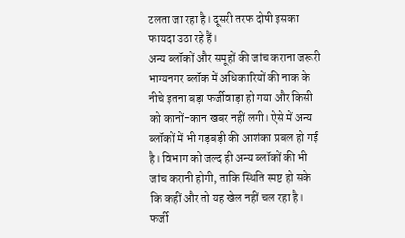टलता जा रहा है। दूसरी तरफ दोषी इसका फायदा उठा रहे हैं।
अन्य ब्लॉकों और समूहों की जांच कराना जरूरी
भाग्यनगर ब्लॉक में अधिकारियों की नाक के नीचे इतना बड़ा फर्जीवाड़ा हो गया और किसी को कानों-कान खबर नहीं लगी। ऐसे में अन्य ब्लॉकों में भी गड़बड़ी की आशंका प्रबल हो गई है। विभाग को जल्द ही अन्य ब्लॉकों की भी जांच करानी होगी, ताकि स्थिति स्पष्ट हो सके कि कहीं और तो यह खेल नहीं चल रहा है।
फर्जी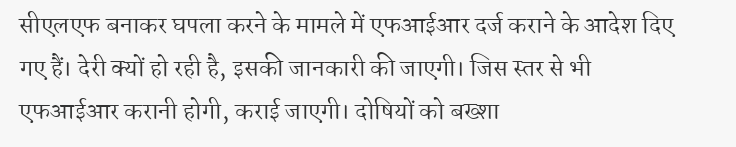सीएलएफ बनाकर घपला करने के मामले में एफआईआर दर्ज कराने के आदेश दिए गए हैं। देरी क्यों हो रही है, इसकी जानकारी की जाएगी। जिस स्तर से भी एफआईआर करानी होगी, कराई जाएगी। दोषियों को बख्शा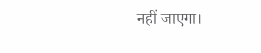नहीं जाएगा।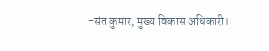-संत कुमार, मुख्य विकास अधिकारी।